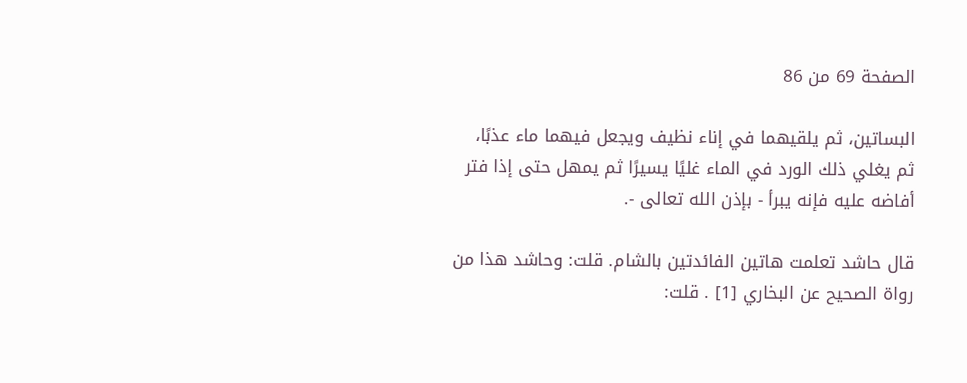الصفحة 69 من 86

البساتين، ثم يلقيهما في إناء نظيف ويجعل فيهما ماء عذبًا، ثم يغلي ذلك الورد في الماء غليًا يسيرًا ثم يمهل حتى إذا فتر أفاضه عليه فإنه يبرأ - بإذن الله تعالى -.

قال حاشد تعلمت هاتين الفائدتين بالشام. قلت: وحاشد هذا من رواة الصحيح عن البخاري [1] . قلت: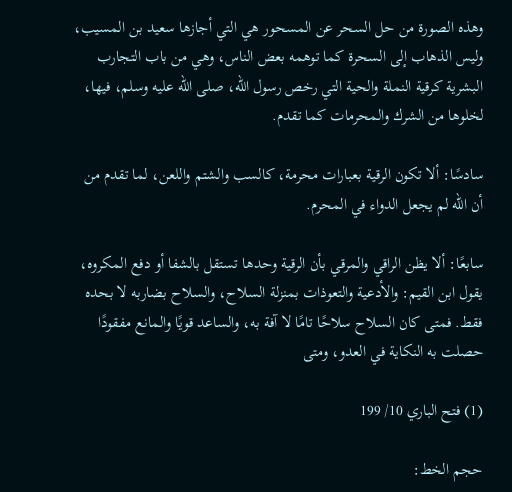وهذه الصورة من حل السحر عن المسحور هي التي أجازها سعيد بن المسيب، وليس الذهاب إلى السحرة كما توهمه بعض الناس، وهي من باب التجارب البشرية كرقية النملة والحية التي رخص رسول الله، صلى الله عليه وسلم، فيها، لخلوها من الشرك والمحرمات كما تقدم.

سادسًا: ألا تكون الرقية بعبارات محرمة، كالسب والشتم واللعن، لما تقدم من أن الله لم يجعل الدواء في المحرم.

سابعًا: ألا يظن الراقي والمرقي بأن الرقية وحدها تستقل بالشفا أو دفع المكروه، يقول ابن القيم: والأدعية والتعوذات بمنزلة السلاح، والسلاح بضاربه لا بحده فقط. فمتى كان السلاح سلاحًا تامًا لا آفة به، والساعد قويًا والمانع مفقودًا حصلت به النكاية في العدو، ومتى

(1) فتح الباري 10/ 199

حجم الخط: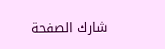شارك الصفحة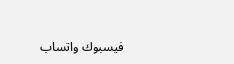فيسبوك واتساب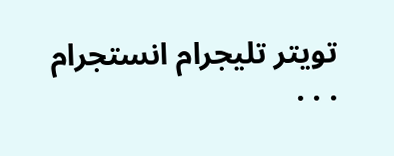تويتر تليجرام انستجرام
. . .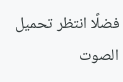فضلًا انتظر تحميل الصوت